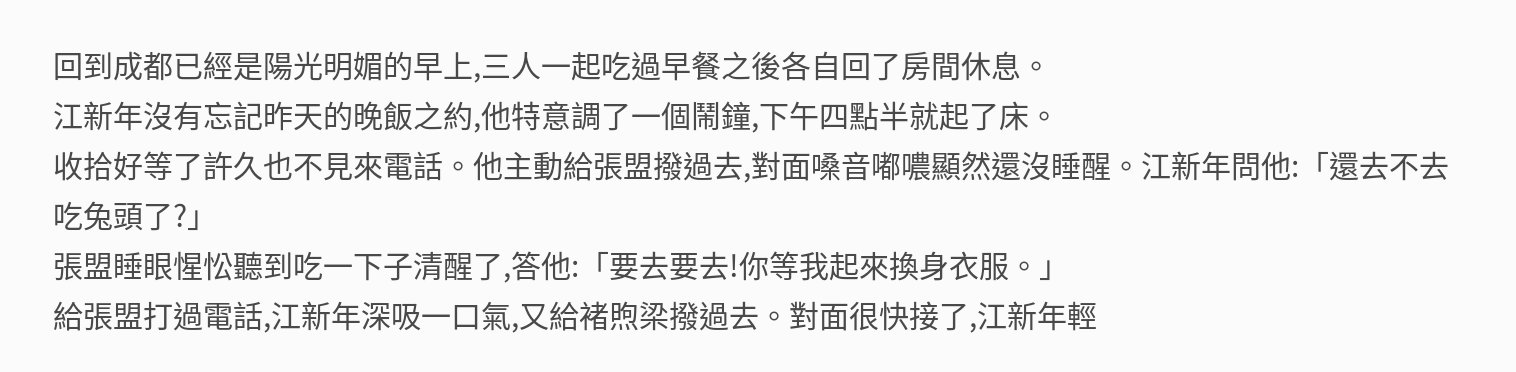回到成都已經是陽光明媚的早上,三人一起吃過早餐之後各自回了房間休息。
江新年沒有忘記昨天的晚飯之約,他特意調了一個鬧鐘,下午四點半就起了床。
收拾好等了許久也不見來電話。他主動給張盟撥過去,對面嗓音嘟噥顯然還沒睡醒。江新年問他:「還去不去吃兔頭了?」
張盟睡眼惺忪聽到吃一下子清醒了,答他:「要去要去!你等我起來換身衣服。」
給張盟打過電話,江新年深吸一口氣,又給褚煦梁撥過去。對面很快接了,江新年輕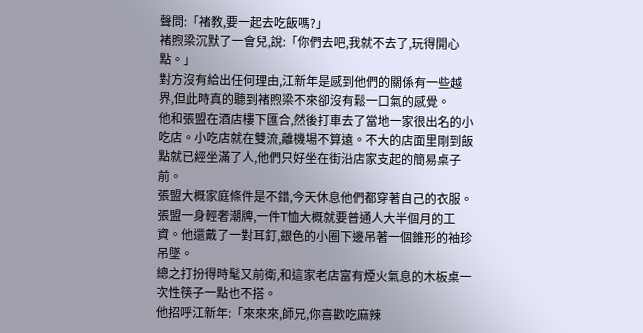聲問:「褚教,要一起去吃飯嗎?」
褚煦梁沉默了一會兒,說:「你們去吧,我就不去了,玩得開心點。」
對方沒有給出任何理由,江新年是感到他們的關係有一些越界,但此時真的聽到褚煦梁不來卻沒有鬆一口氣的感覺。
他和張盟在酒店樓下匯合,然後打車去了當地一家很出名的小吃店。小吃店就在雙流,離機場不算遠。不大的店面里剛到飯點就已經坐滿了人,他們只好坐在街沿店家支起的簡易桌子前。
張盟大概家庭條件是不錯,今天休息他們都穿著自己的衣服。張盟一身輕奢潮牌,一件T恤大概就要普通人大半個月的工資。他還戴了一對耳釘,銀色的小圈下邊吊著一個錐形的袖珍吊墜。
總之打扮得時髦又前衛,和這家老店富有煙火氣息的木板桌一次性筷子一點也不搭。
他招呼江新年:「來來來,師兄,你喜歡吃麻辣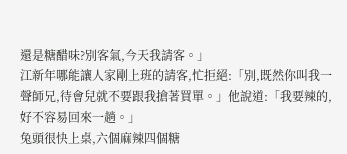還是糖醋味?別客氣,今天我請客。」
江新年哪能讓人家剛上班的請客,忙拒絕:「別,既然你叫我一聲師兄,待會兒就不要跟我搶著買單。」他說道:「我要辣的,好不容易回來一趟。」
兔頭很快上桌,六個麻辣四個糖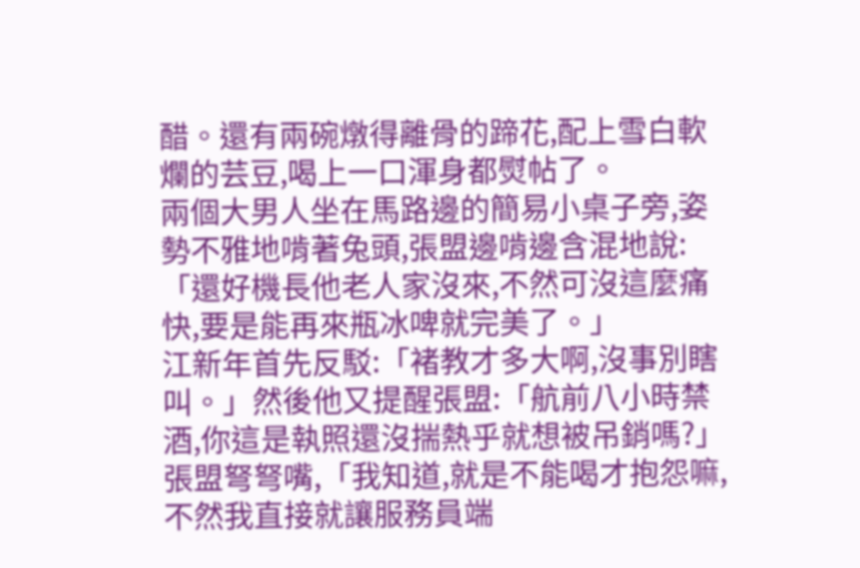醋。還有兩碗燉得離骨的蹄花,配上雪白軟爛的芸豆,喝上一口渾身都熨帖了。
兩個大男人坐在馬路邊的簡易小桌子旁,姿勢不雅地啃著兔頭,張盟邊啃邊含混地說:「還好機長他老人家沒來,不然可沒這麼痛快,要是能再來瓶冰啤就完美了。」
江新年首先反駁:「褚教才多大啊,沒事別瞎叫。」然後他又提醒張盟:「航前八小時禁酒,你這是執照還沒揣熱乎就想被吊銷嗎?」
張盟弩弩嘴,「我知道,就是不能喝才抱怨嘛,不然我直接就讓服務員端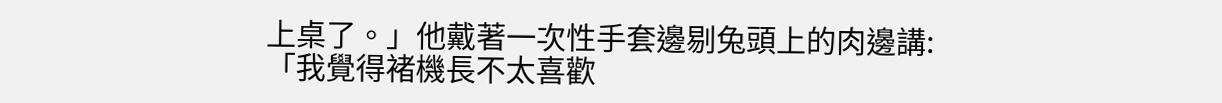上桌了。」他戴著一次性手套邊剔兔頭上的肉邊講:「我覺得褚機長不太喜歡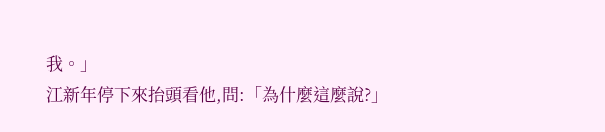我。」
江新年停下來抬頭看他,問:「為什麼這麼說?」